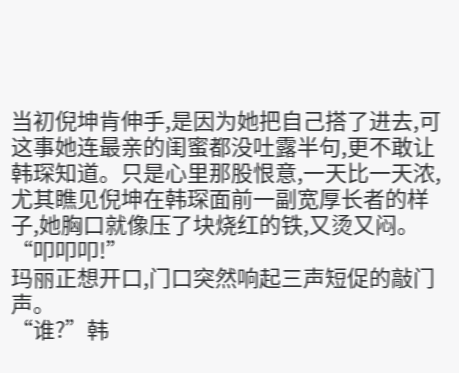当初倪坤肯伸手,是因为她把自己搭了进去,可这事她连最亲的闺蜜都没吐露半句,更不敢让韩琛知道。只是心里那股恨意,一天比一天浓,尤其瞧见倪坤在韩琛面前一副宽厚长者的样子,她胸口就像压了块烧红的铁,又烫又闷。
“叩叩叩!”
玛丽正想开口,门口突然响起三声短促的敲门声。
“谁?”韩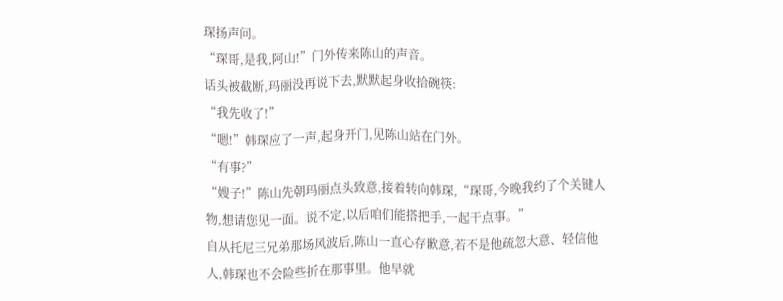琛扬声问。
“琛哥,是我,阿山!”门外传来陈山的声音。
话头被截断,玛丽没再说下去,默默起身收拾碗筷:
“我先收了!”
“嗯!”韩琛应了一声,起身开门,见陈山站在门外。
“有事?”
“嫂子!”陈山先朝玛丽点头致意,接着转向韩琛,“琛哥,今晚我约了个关键人物,想请您见一面。说不定,以后咱们能搭把手,一起干点事。”
自从托尼三兄弟那场风波后,陈山一直心存歉意,若不是他疏忽大意、轻信他人,韩琛也不会险些折在那事里。他早就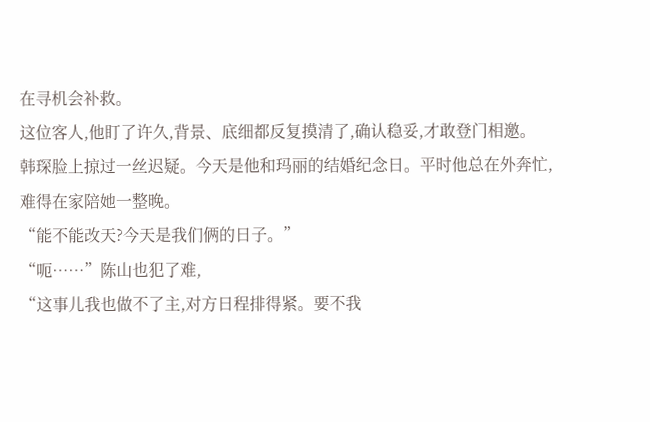在寻机会补救。
这位客人,他盯了许久,背景、底细都反复摸清了,确认稳妥,才敢登门相邀。
韩琛脸上掠过一丝迟疑。今天是他和玛丽的结婚纪念日。平时他总在外奔忙,难得在家陪她一整晚。
“能不能改天?今天是我们俩的日子。”
“呃……”陈山也犯了难,
“这事儿我也做不了主,对方日程排得紧。要不我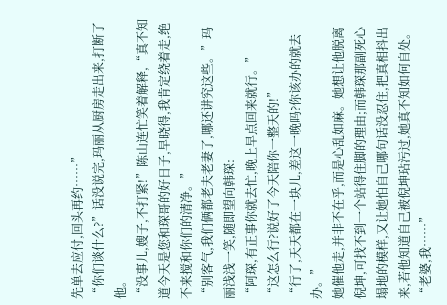先单去应付,回头再约……”
“你们谈什么?”话没说完,玛丽从厨房走出来,打断了他。
“没事儿,嫂子,不打紧!”陈山连忙笑着解释,“真不知道今天是您和琛哥的好日子,早晓得,我肯定绕着走,绝不来搅和你们的清净。”
“别客气,我们俩都老夫老妻了,哪还讲究这些。”玛丽浅浅一笑,随即望向韩琛:
“阿琛,有正事你就去忙,晚上早点回来就行。”
“这怎么行?说好了今天陪你一整天的!”
“行了,天天都在一块儿,差这一晚吗?你该办的就去办。”
她催他走,并非不在乎,而是心乱如麻。她想让他脱离倪坤,可找不到一个站得住脚的理由;而韩琛那副死心塌地的模样,又让她怕自己哪句话没忍住,把真相抖出来,若他知道自己被倪坤玷污过,她真不知如何自处。
“老婆,我……”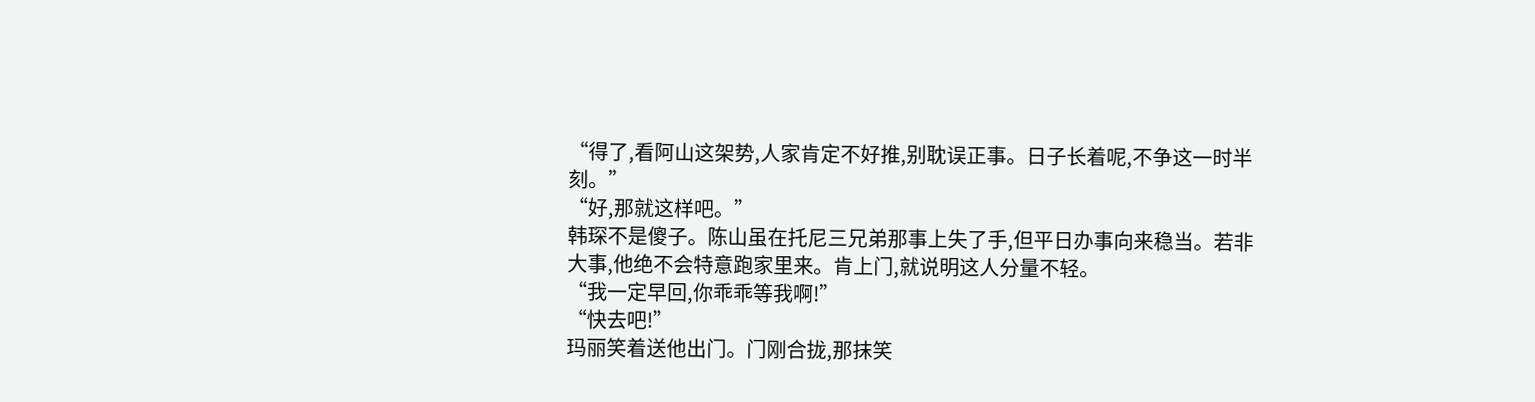“得了,看阿山这架势,人家肯定不好推,别耽误正事。日子长着呢,不争这一时半刻。”
“好,那就这样吧。”
韩琛不是傻子。陈山虽在托尼三兄弟那事上失了手,但平日办事向来稳当。若非大事,他绝不会特意跑家里来。肯上门,就说明这人分量不轻。
“我一定早回,你乖乖等我啊!”
“快去吧!”
玛丽笑着送他出门。门刚合拢,那抹笑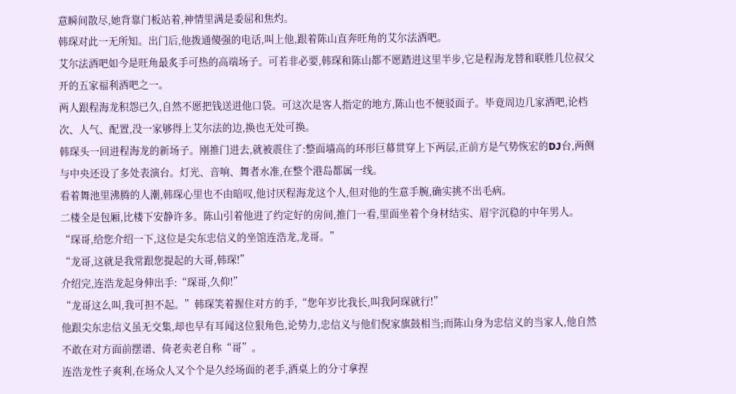意瞬间散尽,她背靠门板站着,神情里满是委屈和焦灼。
韩琛对此一无所知。出门后,他拨通傻强的电话,叫上他,跟着陈山直奔旺角的艾尔法酒吧。
艾尔法酒吧如今是旺角最炙手可热的高端场子。可若非必要,韩琛和陈山都不愿踏进这里半步,它是程海龙替和联胜几位叔父开的五家福利酒吧之一。
两人跟程海龙积怨已久,自然不愿把钱送进他口袋。可这次是客人指定的地方,陈山也不便驳面子。毕竟周边几家酒吧,论档次、人气、配置,没一家够得上艾尔法的边,换也无处可换。
韩琛头一回进程海龙的新场子。刚推门进去,就被震住了:整面墙高的环形巨幕贯穿上下两层,正前方是气势恢宏的DJ台,两侧与中央还设了多处表演台。灯光、音响、舞者水准,在整个港岛都属一线。
看着舞池里沸腾的人潮,韩琛心里也不由暗叹,他讨厌程海龙这个人,但对他的生意手腕,确实挑不出毛病。
二楼全是包厢,比楼下安静许多。陈山引着他进了约定好的房间,推门一看,里面坐着个身材结实、眉宇沉稳的中年男人。
“琛哥,给您介绍一下,这位是尖东忠信义的坐馆连浩龙,龙哥。”
“龙哥,这就是我常跟您提起的大哥,韩琛!”
介绍完,连浩龙起身伸出手:“琛哥,久仰!”
“龙哥这么叫,我可担不起。”韩琛笑着握住对方的手,“您年岁比我长,叫我阿琛就行!”
他跟尖东忠信义虽无交集,却也早有耳闻这位狠角色,论势力,忠信义与他们倪家旗鼓相当;而陈山身为忠信义的当家人,他自然不敢在对方面前摆谱、倚老卖老自称“哥”。
连浩龙性子爽利,在场众人又个个是久经场面的老手,酒桌上的分寸拿捏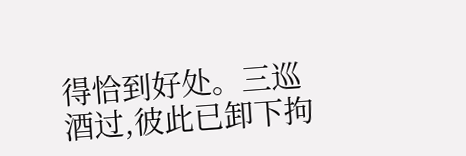得恰到好处。三巡酒过,彼此已卸下拘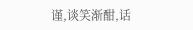谨,谈笑渐酣,话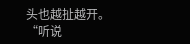头也越扯越开。
“听说